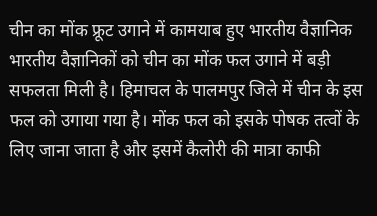चीन का मोंक फ्रूट उगाने में कामयाब हुए भारतीय वैज्ञानिक
भारतीय वैज्ञानिकों को चीन का मोंक फल उगाने में बड़ी सफलता मिली है। हिमाचल के पालमपुर जिले में चीन के इस फल को उगाया गया है। मोंक फल को इसके पोषक तत्वों के लिए जाना जाता है और इसमें कैलोरी की मात्रा काफी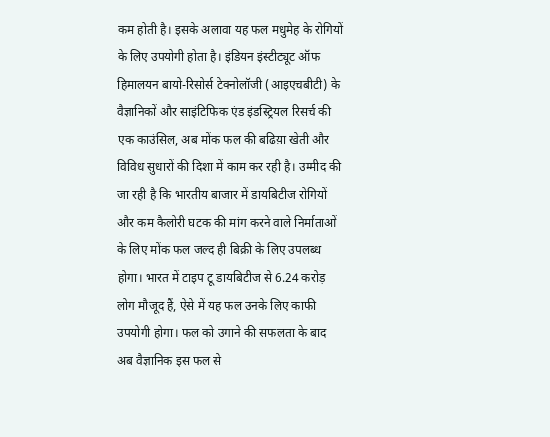कम होती है। इसके अलावा यह फल मधुमेह के रोगियों के लिए उपयोगी होता है। इंडियन इंस्टीट्यूट ऑफ हिमालयन बायो-रिसोर्स टेक्नोलॉजी (आइएचबीटी) के वैज्ञानिकों और साइंटिफिक एंड इंडस्ट्रियल रिसर्च की एक काउंसिल, अब मोंक फल की बढिय़ा खेती और विविध सुधारों की दिशा में काम कर रही है। उम्मीद की जा रही है कि भारतीय बाजार में डायबिटीज रोगियों और कम कैलोरी घटक की मांग करने वाले निर्माताओं के लिए मोंक फल जल्द ही बिक्री के लिए उपलब्ध होगा। भारत में टाइप टू डायबिटीज से 6.24 करोड़ लोग मौजूद हैं, ऐसे में यह फल उनके लिए काफी उपयोगी होगा। फल को उगाने की सफलता के बाद अब वैज्ञानिक इस फल से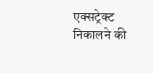एक्सट्रेक्ट निकालने की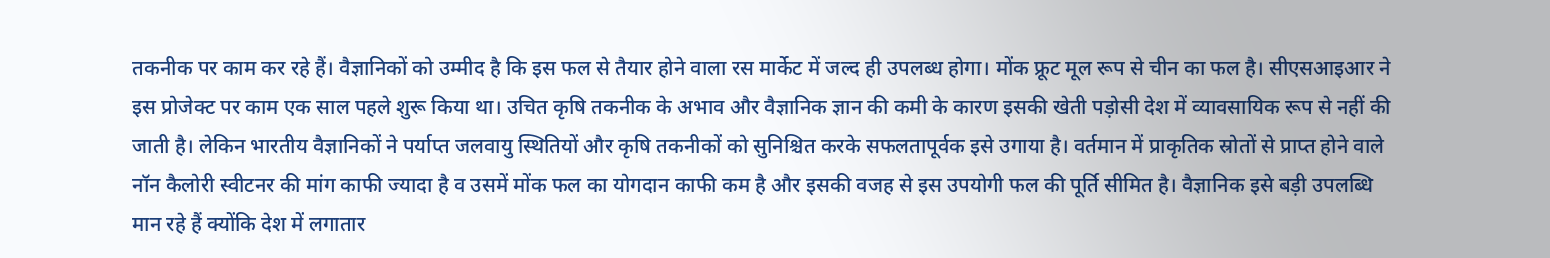तकनीक पर काम कर रहे हैं। वैज्ञानिकों को उम्मीद है कि इस फल से तैयार होने वाला रस मार्केट में जल्द ही उपलब्ध होगा। मोंक फ्रूट मूल रूप से चीन का फल है। सीएसआइआर ने इस प्रोजेक्ट पर काम एक साल पहले शुरू किया था। उचित कृषि तकनीक के अभाव और वैज्ञानिक ज्ञान की कमी के कारण इसकी खेती पड़ोसी देश में व्यावसायिक रूप से नहीं की जाती है। लेकिन भारतीय वैज्ञानिकों ने पर्याप्त जलवायु स्थितियों और कृषि तकनीकों को सुनिश्चित करके सफलतापूर्वक इसे उगाया है। वर्तमान में प्राकृतिक स्रोतों से प्राप्त होने वाले नॉन कैलोरी स्वीटनर की मांग काफी ज्यादा है व उसमें मोंक फल का योगदान काफी कम है और इसकी वजह से इस उपयोगी फल की पूर्ति सीमित है। वैज्ञानिक इसे बड़ी उपलब्धि मान रहे हैं क्योंकि देश में लगातार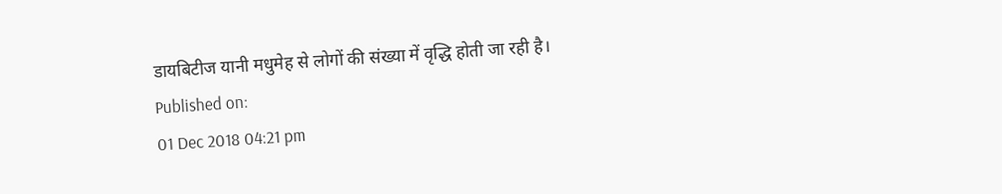डायबिटीज यानी मधुमेह से लोगों की संख्या में वृद्धि होती जा रही है।
Published on:
01 Dec 2018 04:21 pm